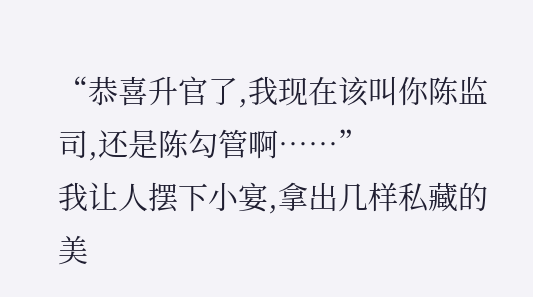“恭喜升官了,我现在该叫你陈监司,还是陈勾管啊……”
我让人摆下小宴,拿出几样私藏的美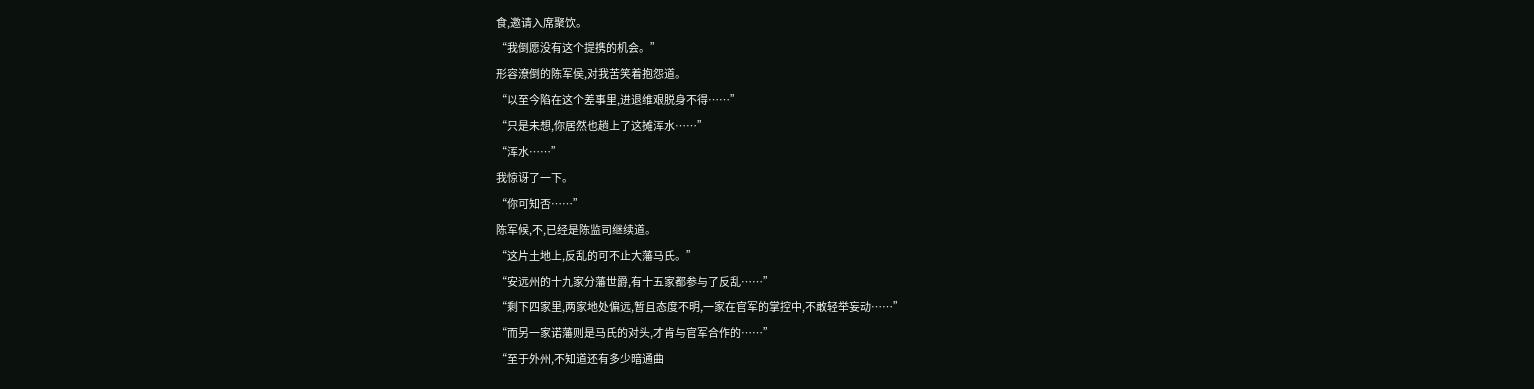食,邀请入席聚饮。
“我倒愿没有这个提携的机会。”
形容潦倒的陈军侯,对我苦笑着抱怨道。
“以至今陷在这个差事里,进退维艰脱身不得……”
“只是未想,你居然也趟上了这摊浑水……”
“浑水……”
我惊讶了一下。
“你可知否……”
陈军候,不,已经是陈监司继续道。
“这片土地上,反乱的可不止大藩马氏。”
“安远州的十九家分藩世爵,有十五家都参与了反乱……”
“剩下四家里,两家地处偏远,暂且态度不明,一家在官军的掌控中,不敢轻举妄动……”
“而另一家诺藩则是马氏的对头,才肯与官军合作的……”
“至于外州,不知道还有多少暗通曲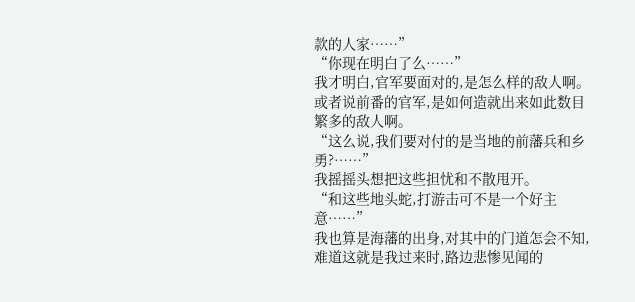款的人家……”
“你现在明白了么……”
我才明白,官军要面对的,是怎么样的敌人啊。或者说前番的官军,是如何造就出来如此数目繁多的敌人啊。
“这么说,我们要对付的是当地的前藩兵和乡勇?……”
我摇摇头想把这些担忧和不散甩开。
“和这些地头蛇,打游击可不是一个好主意……”
我也算是海藩的出身,对其中的门道怎会不知,难道这就是我过来时,路边悲惨见闻的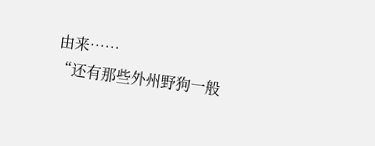由来……
“还有那些外州野狗一般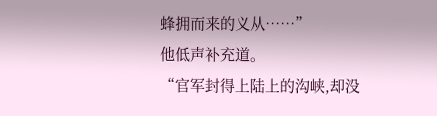蜂拥而来的义从……”
他低声补充道。
“官军封得上陆上的沟峡,却没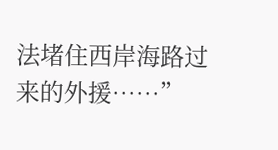法堵住西岸海路过来的外援……”